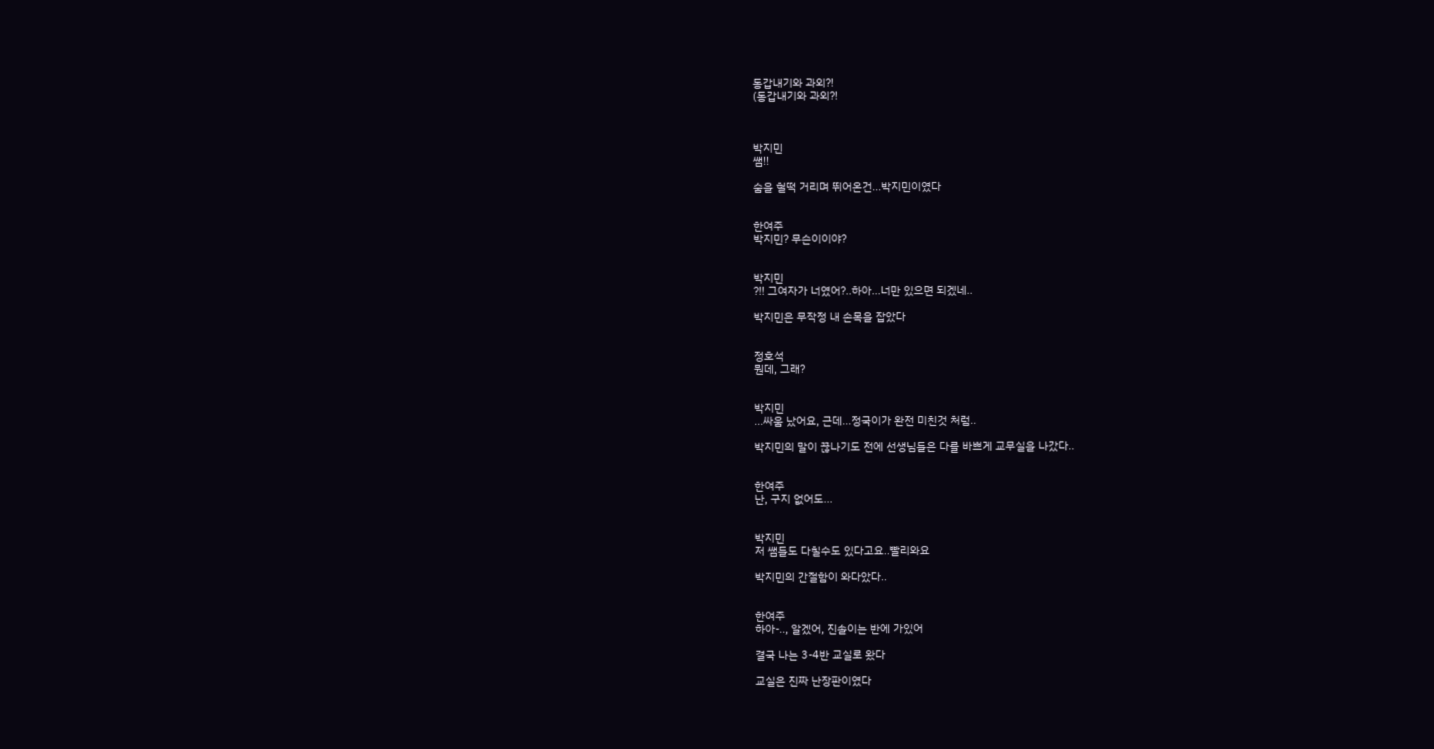동갑내기와 과외?!
(동갑내기와 과외?!



박지민
쌤!!

숨을 헐떡 거리며 뛰어온건...박지민이였다


한여주
박지민? 무슨이이야?


박지민
?!! 그여자가 너였어?..하아...너만 있으면 되겠네..

박지민은 무작정 내 손목을 잡았다


정호석
뭔데, 그래?


박지민
...싸움 났어요, 근데...정국이가 완전 미친것 처럼..

박지민의 말이 끊나기도 전에 선생님들은 다를 바쁘게 교무실을 나갔다..


한여주
난, 구지 없어도...


박지민
저 쌤들도 다칠수도 있다고요..빨리와요

박지민의 간절함이 와다았다..


한여주
하아-.., 알겠어, 진솔이는 반에 가있어

결국 나는 3-4반 교실로 왔다

교실은 진짜 난장판이였다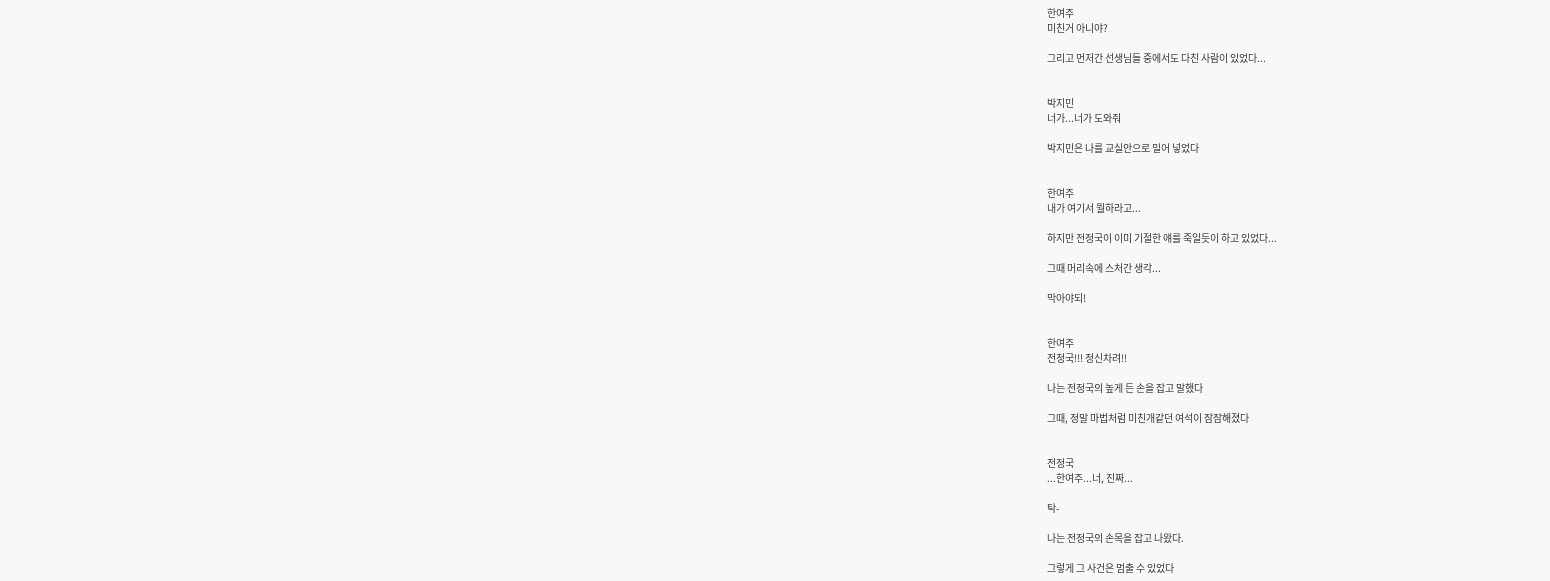한여주
미친거 아니야?

그리고 먼저간 선생님들 중에서도 다친 사람이 있었다...


박지민
너가...너가 도와줘

박지민은 나를 교실안으로 밀어 넣었다


한여주
내가 여기서 뭘하라고...

하지만 전정국이 이미 기절한 얘를 죽일듯이 하고 있었다...

그때 머리속에 스처간 생각...

막아야되!


한여주
전정국!!! 정신차려!!

나는 전정국의 높게 든 손을 잡고 말했다

그때, 정말 마법처럼 미친개같던 여석이 잠잠해졌다


전정국
...한여주...너, 진짜...

탁-

나는 전정국의 손목을 잡고 나왔다.

그렇게 그 사건은 멈출 수 있었다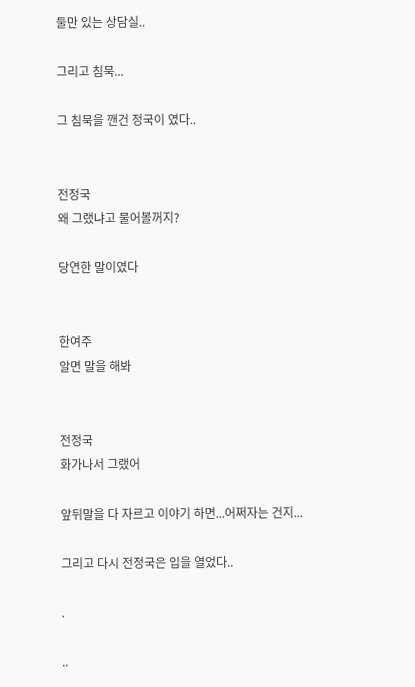둘만 있는 상담실..

그리고 침묵...

그 침묵을 깬건 정국이 였다..


전정국
왜 그랬냐고 물어볼꺼지?

당연한 말이였다


한여주
알면 말을 해봐


전정국
화가나서 그랬어

앞뒤말을 다 자르고 이야기 하면...어쩌자는 건지...

그리고 다시 전정국은 입을 열었다..

.

..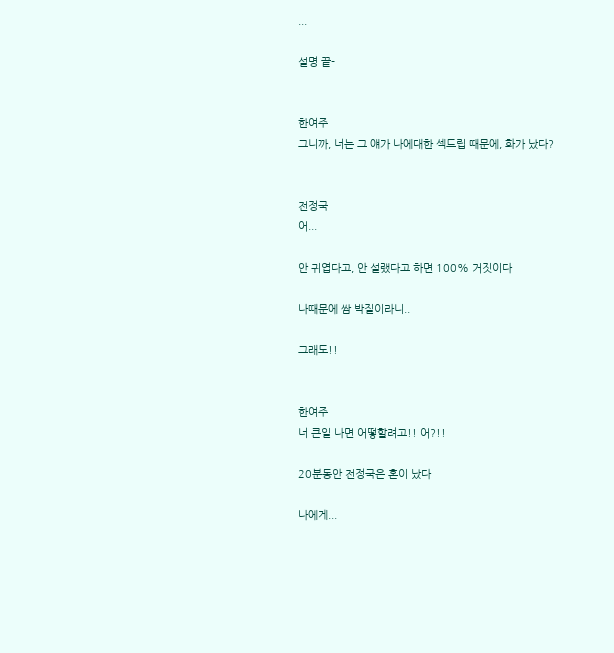...

설명 끝-


한여주
그니까, 너는 그 얘가 나에대한 섹드립 때문에, 화가 났다?


전정국
어...

안 귀엽다고, 안 설랬다고 하면 100% 거짓이다

나때문에 쌈 박질이라니..

그래도!!


한여주
너 큰일 나면 어떻할려고!! 어?!!

20분동안 전정국은 혼이 났다

나에게...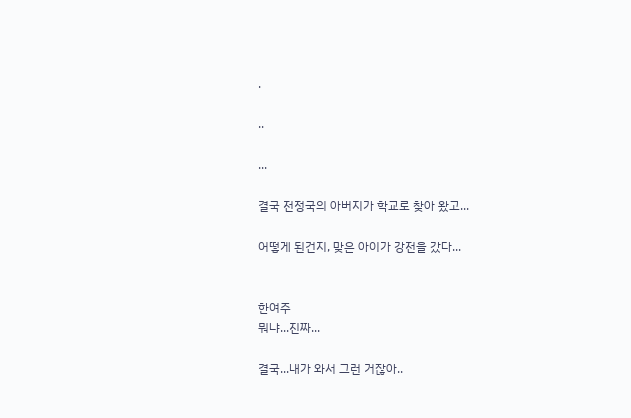.

..

...

결국 전정국의 아버지가 학교로 찾아 왔고...

어떻게 된건지, 맞은 아이가 강전을 갔다...


한여주
뭐냐...진짜...

결국...내가 와서 그런 거잖아..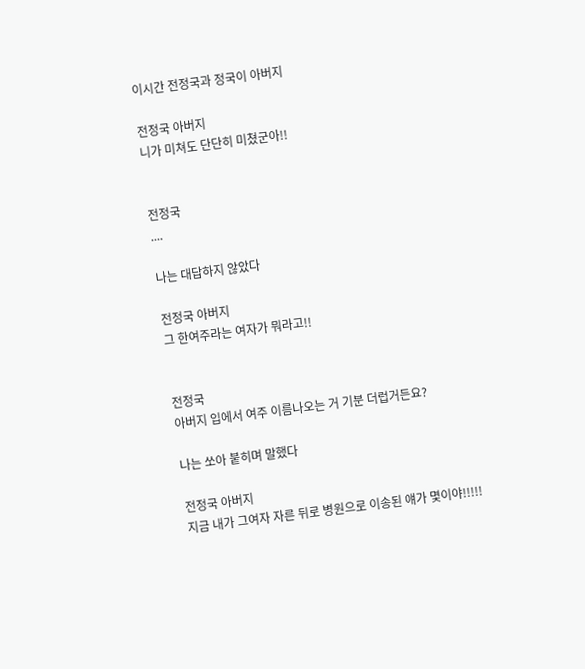이시간 전정국과 정국이 아버지

전정국 아버지
니가 미쳐도 단단히 미쳤군아!!


전정국
....

나는 대답하지 않았다

전정국 아버지
그 한여주라는 여자가 뭐라고!!


전정국
아버지 입에서 여주 이름나오는 거 기분 더럽거든요?

나는 쏘아 붙히며 말했다

전정국 아버지
지금 내가 그여자 자른 뒤로 병원으로 이송된 얘가 몇이야!!!!!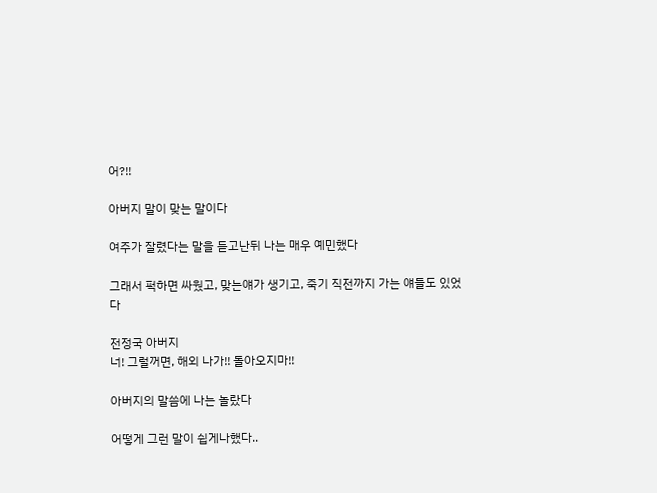어?!!

아버지 말이 맞는 말이다

여주가 잘렸다는 말을 듣고난뒤 나는 매우 예민했다

그래서 퍽하면 싸웠고, 맞는얘가 생기고, 죽기 직전까지 가는 얘들도 있었다

전정국 아버지
너! 그럴꺼면, 해외 나가!! 돌아오지마!!

아버지의 말씀에 나는 놀랐다

어떻게 그런 말이 쉽게나했다..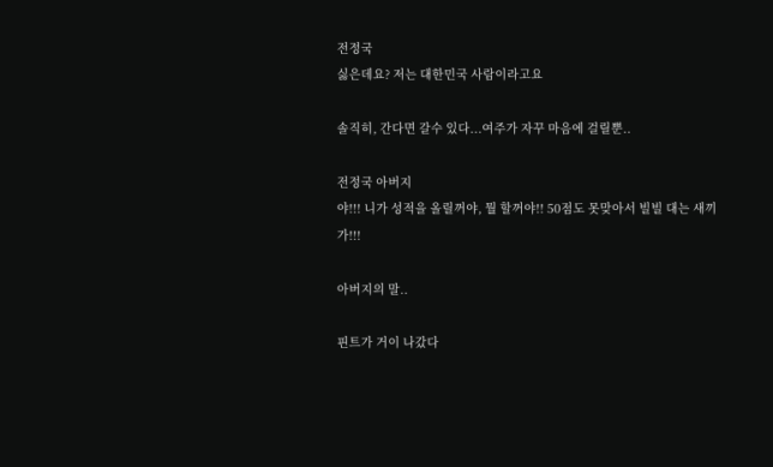전정국
싫은데요? 저는 대한민국 사람이라고요

솔직히, 간다면 갈수 있다...여주가 자꾸 마음에 걸릴뿐..

전정국 아버지
야!!! 니가 성적을 올릴꺼야, 뭘 할꺼야!! 50점도 못맞아서 빌빌 대는 새끼가!!!

아버지의 말..

핀트가 거이 나갔다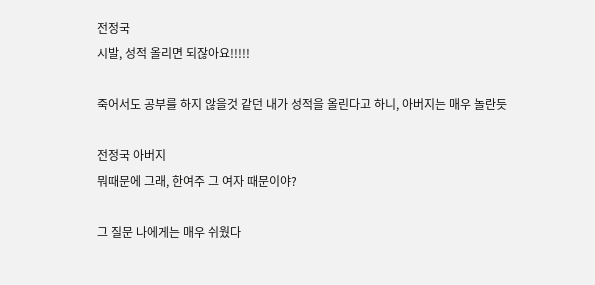전정국
시발, 성적 올리면 되잖아요!!!!!

죽어서도 공부를 하지 않을것 같던 내가 성적을 올린다고 하니, 아버지는 매우 놀란듯

전정국 아버지
뭐때문에 그래, 한여주 그 여자 때문이야?

그 질문 나에게는 매우 쉬웠다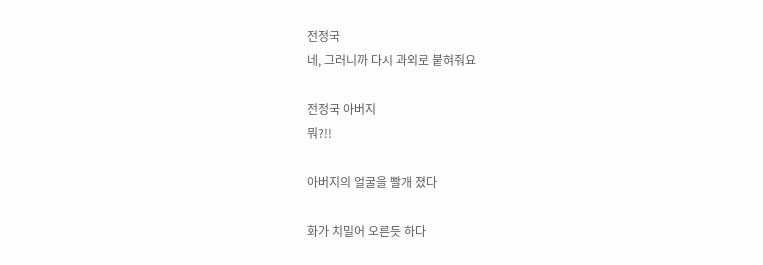전정국
네, 그러니까 다시 과외로 붙혀줘요

전정국 아버지
뭐?!!

아버지의 얼굴을 빨개 졌다

화가 치밀어 오른듯 하다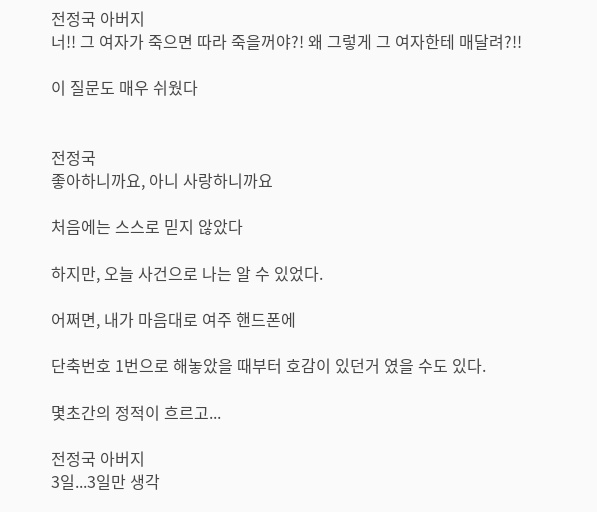전정국 아버지
너!! 그 여자가 죽으면 따라 죽을꺼야?! 왜 그렇게 그 여자한테 매달려?!!

이 질문도 매우 쉬웠다


전정국
좋아하니까요, 아니 사랑하니까요

처음에는 스스로 믿지 않았다

하지만, 오늘 사건으로 나는 알 수 있었다.

어쩌면, 내가 마음대로 여주 핸드폰에

단축번호 1번으로 해놓았을 때부터 호감이 있던거 였을 수도 있다.

몇초간의 정적이 흐르고...

전정국 아버지
3일...3일만 생각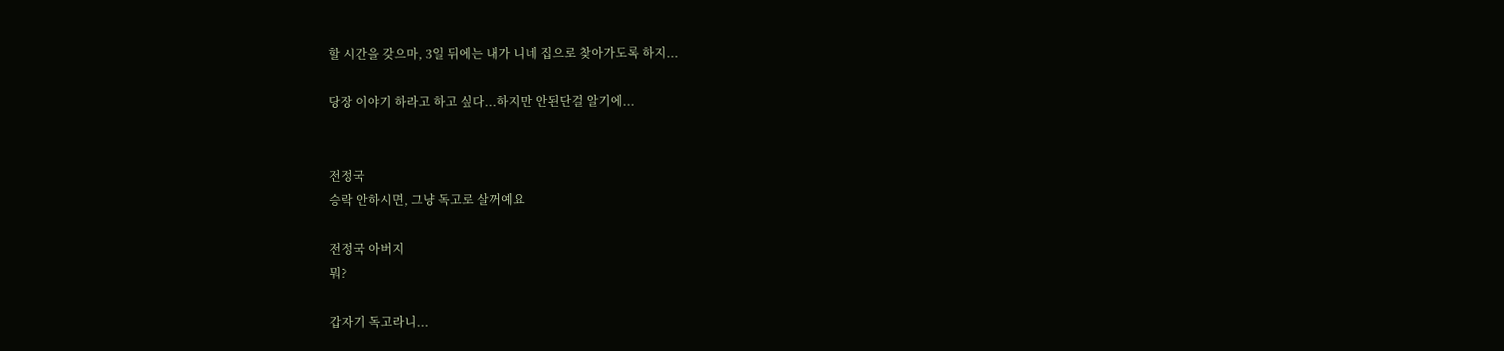할 시간을 갖으마, 3일 뒤에는 내가 니네 집으로 찾아가도록 하지...

당장 이야기 하라고 하고 싶다...하지만 안된단걸 알기에...


전정국
승락 안하시면, 그냥 독고로 살꺼예요

전정국 아버지
뭐?

갑자기 독고라니...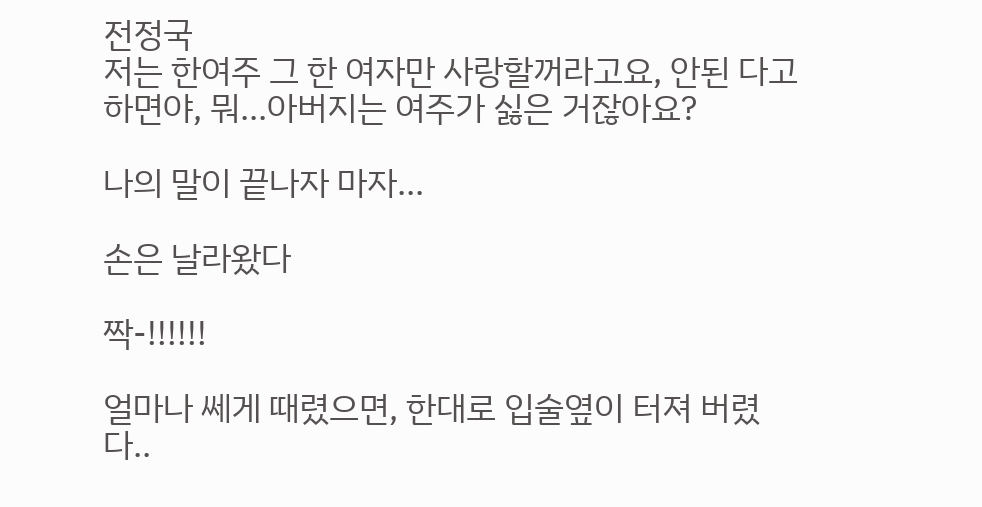전정국
저는 한여주 그 한 여자만 사랑할꺼라고요, 안된 다고 하면야, 뭐...아버지는 여주가 싫은 거잖아요?

나의 말이 끝나자 마자...

손은 날라왔다

짝-!!!!!!

얼마나 쎄게 때렸으면, 한대로 입술옆이 터져 버렸다..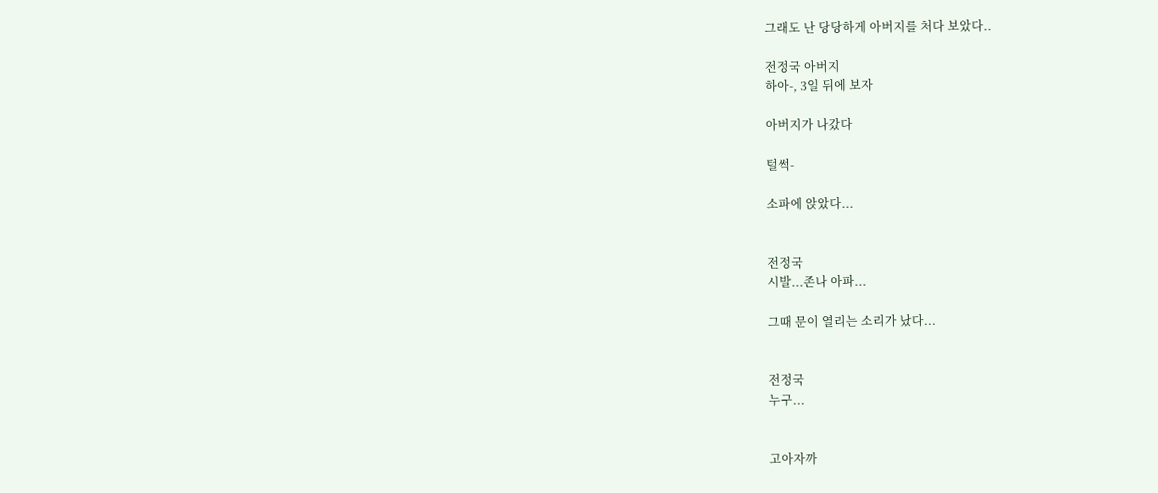그래도 난 당당하게 아버지를 처다 보았다..

전정국 아버지
하아-, 3일 뒤에 보자

아버지가 나갔다

털썩-

소파에 앉았다...


전정국
시발...존나 아파...

그때 문이 열리는 소리가 났다...


전정국
누구...


고아자까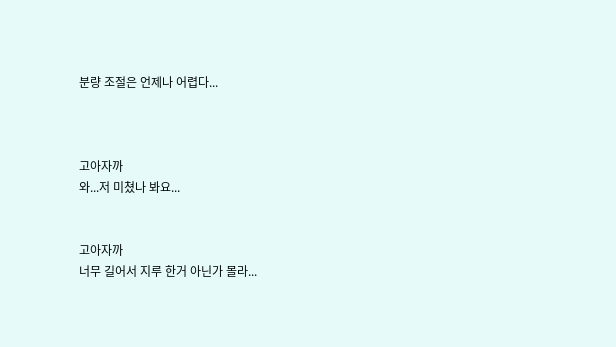분량 조절은 언제나 어렵다...



고아자까
와...저 미쳤나 봐요...


고아자까
너무 길어서 지루 한거 아닌가 몰라...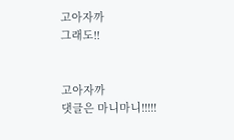고아자까
그래도!!


고아자까
댓글은 마니마니!!!!!